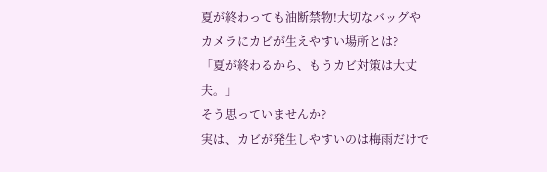夏が終わっても油断禁物!大切なバッグやカメラにカビが生えやすい場所とは?
「夏が終わるから、もうカビ対策は大丈夫。」
そう思っていませんか?
実は、カビが発生しやすいのは梅雨だけで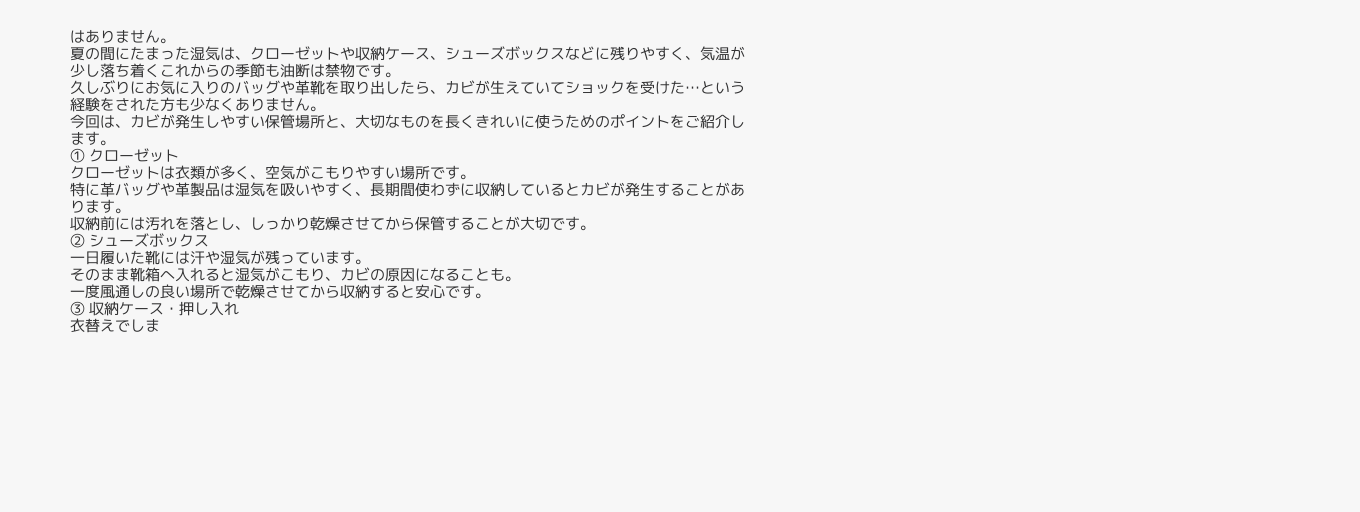はありません。
夏の間にたまった湿気は、クローゼットや収納ケース、シューズボックスなどに残りやすく、気温が少し落ち着くこれからの季節も油断は禁物です。
久しぶりにお気に入りのバッグや革靴を取り出したら、カビが生えていてショックを受けた…という経験をされた方も少なくありません。
今回は、カビが発生しやすい保管場所と、大切なものを長くきれいに使うためのポイントをご紹介します。
① クローゼット
クローゼットは衣類が多く、空気がこもりやすい場所です。
特に革バッグや革製品は湿気を吸いやすく、長期間使わずに収納しているとカビが発生することがあります。
収納前には汚れを落とし、しっかり乾燥させてから保管することが大切です。
② シューズボックス
一日履いた靴には汗や湿気が残っています。
そのまま靴箱へ入れると湿気がこもり、カビの原因になることも。
一度風通しの良い場所で乾燥させてから収納すると安心です。
③ 収納ケース・押し入れ
衣替えでしま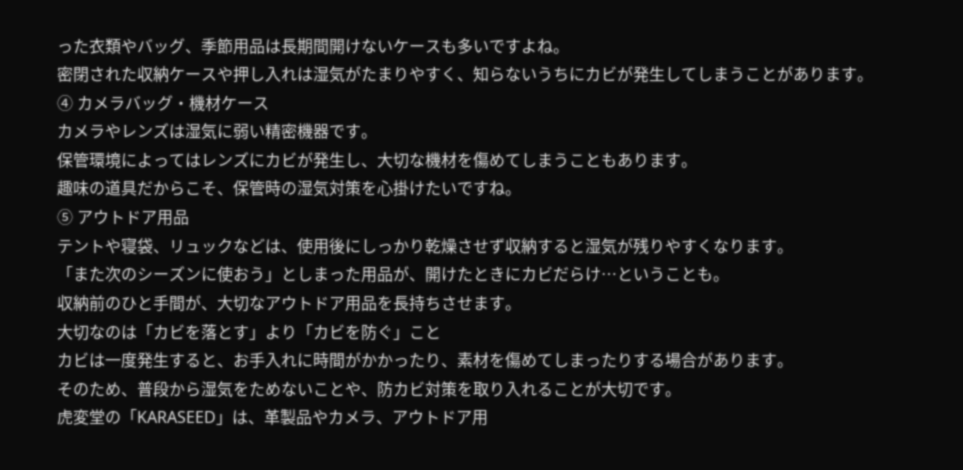った衣類やバッグ、季節用品は長期間開けないケースも多いですよね。
密閉された収納ケースや押し入れは湿気がたまりやすく、知らないうちにカビが発生してしまうことがあります。
④ カメラバッグ・機材ケース
カメラやレンズは湿気に弱い精密機器です。
保管環境によってはレンズにカビが発生し、大切な機材を傷めてしまうこともあります。
趣味の道具だからこそ、保管時の湿気対策を心掛けたいですね。
⑤ アウトドア用品
テントや寝袋、リュックなどは、使用後にしっかり乾燥させず収納すると湿気が残りやすくなります。
「また次のシーズンに使おう」としまった用品が、開けたときにカビだらけ…ということも。
収納前のひと手間が、大切なアウトドア用品を長持ちさせます。
大切なのは「カビを落とす」より「カビを防ぐ」こと
カビは一度発生すると、お手入れに時間がかかったり、素材を傷めてしまったりする場合があります。
そのため、普段から湿気をためないことや、防カビ対策を取り入れることが大切です。
虎変堂の「KARASEED」は、革製品やカメラ、アウトドア用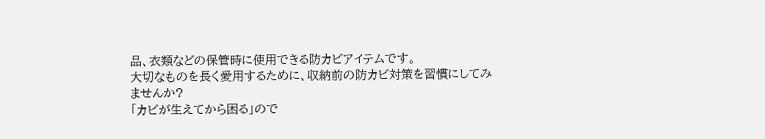品、衣類などの保管時に使用できる防カビアイテムです。
大切なものを長く愛用するために、収納前の防カビ対策を習慣にしてみませんか?
「カビが生えてから困る」ので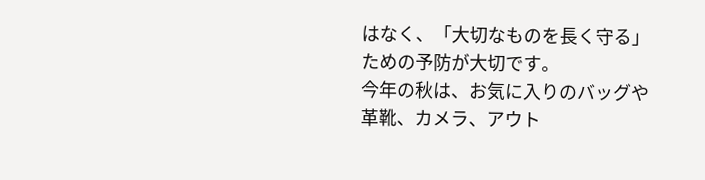はなく、「大切なものを長く守る」ための予防が大切です。
今年の秋は、お気に入りのバッグや革靴、カメラ、アウト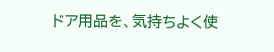ドア用品を、気持ちよく使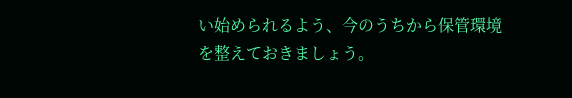い始められるよう、今のうちから保管環境を整えておきましょう。